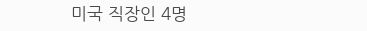미국 직장인 4명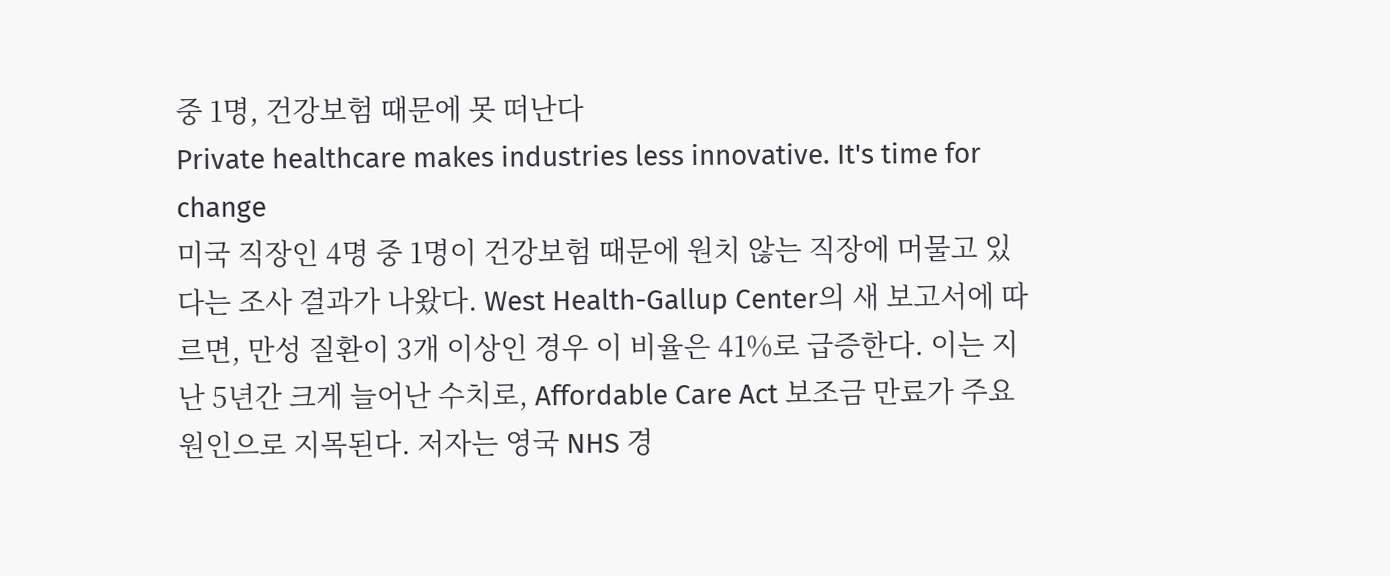중 1명, 건강보험 때문에 못 떠난다
Private healthcare makes industries less innovative. It's time for change
미국 직장인 4명 중 1명이 건강보험 때문에 원치 않는 직장에 머물고 있다는 조사 결과가 나왔다. West Health-Gallup Center의 새 보고서에 따르면, 만성 질환이 3개 이상인 경우 이 비율은 41%로 급증한다. 이는 지난 5년간 크게 늘어난 수치로, Affordable Care Act 보조금 만료가 주요 원인으로 지목된다. 저자는 영국 NHS 경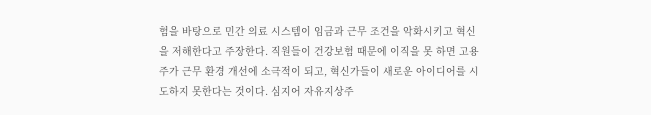험을 바탕으로 민간 의료 시스템이 임금과 근무 조건을 악화시키고 혁신을 저해한다고 주장한다. 직원들이 건강보험 때문에 이직을 못 하면 고용주가 근무 환경 개선에 소극적이 되고, 혁신가들이 새로운 아이디어를 시도하지 못한다는 것이다. 심지어 자유지상주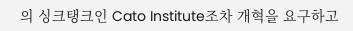의 싱크탱크인 Cato Institute조차 개혁을 요구하고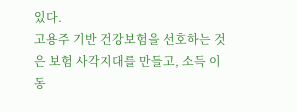있다.
고용주 기반 건강보험을 선호하는 것은 보험 사각지대를 만들고, 소득 이동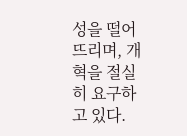성을 떨어뜨리며, 개혁을 절실히 요구하고 있다.